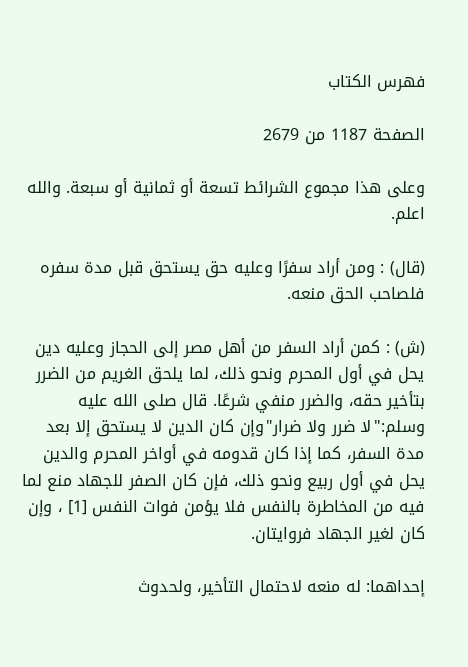فهرس الكتاب

الصفحة 1187 من 2679

وعلى هذا مجموع الشرائط تسعة أو ثمانية أو سبعة. والله اعلم.

(قال) : ومن أراد سفرًا وعليه حق يستحق قبل مدة سفره فلصاحب الحق منعه.

(ش) : كمن أراد السفر من أهل مصر إلى الحجاز وعليه دين يحل في أول المحرم ونحو ذلك، لما يلحق الغريم من الضرر بتأخير حقه، والضرر منفي شرعًا. قال صلى الله عليه وسلم:"لا ضرر ولا ضرار"وإن كان الدين لا يستحق إلا بعد مدة السفر، كما إذا كان قدومه في أواخر المحرم والدين يحل في أول ربيع ونحو ذلك، فإن كان الصفر للجهاد منع لما فيه من المخاطرة بالنفس فلا يؤمن فوات النفس [1] ، وإن كان لغير الجهاد فروايتان.

إحداهما: له منعه لاحتمال التأخير، ولحدوث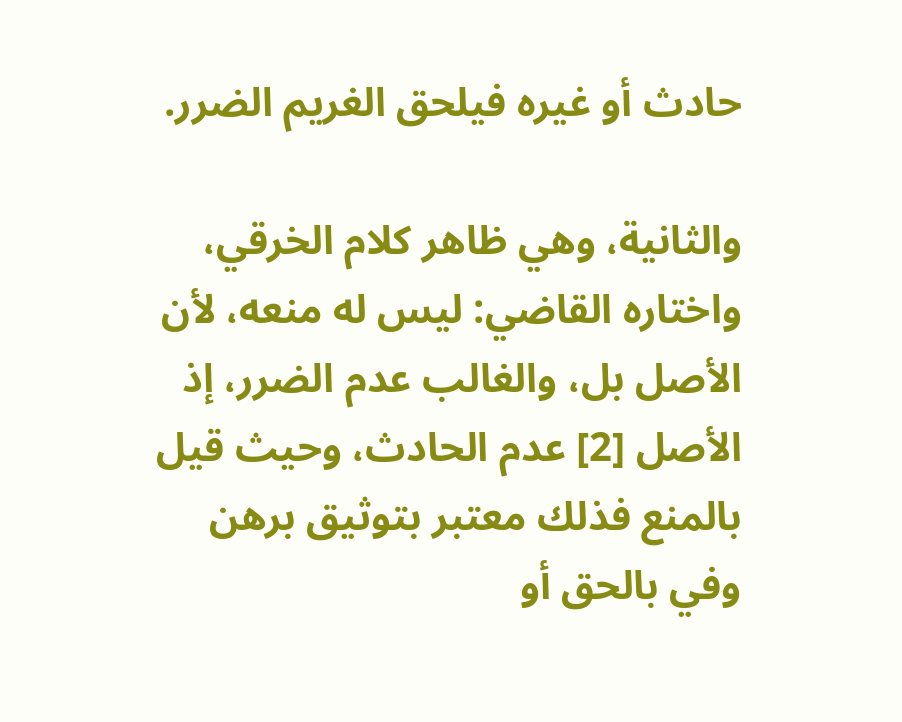حادث أو غيره فيلحق الغريم الضرر.

والثانية، وهي ظاهر كلام الخرقي، واختاره القاضي: ليس له منعه، لأن الأصل بل، والغالب عدم الضرر، إذ الأصل [2] عدم الحادث، وحيث قيل بالمنع فذلك معتبر بتوثيق برهن وفي بالحق أو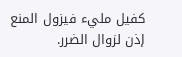كفيل مليء فيزول المنع إذن لزوال الضرر.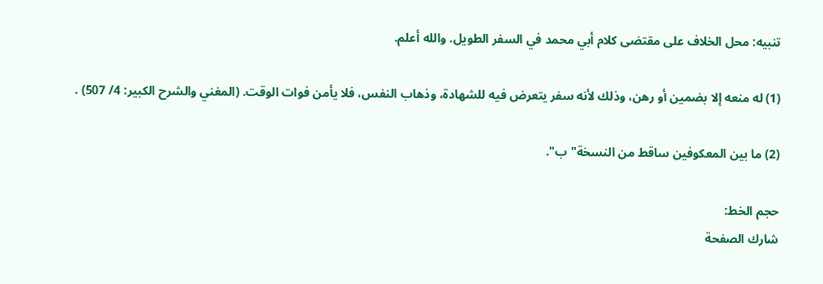تنبيه: محل الخلاف على مقتضى كلام أبي محمد في السفر الطويل. والله أعلم.

(1) له منعه إلا بضمين أو رهن، وذلك لأنه سفر يتعرض فيه للشهادة، وذهاب النفس، فلا يأمن فوات الوقت. (المغني والشرح الكبير: 4/ 507) .

(2) ما بين المعكوفين ساقط من النسخة"ب".

حجم الخط:
شارك الصفحة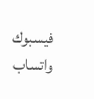فيسبوك واتساب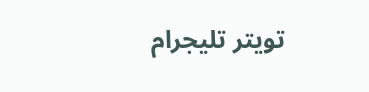تويتر تليجرام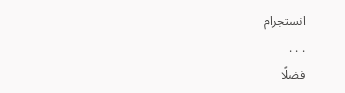انستجرام
. . .
فضلًا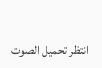انتظر تحميل الصوت